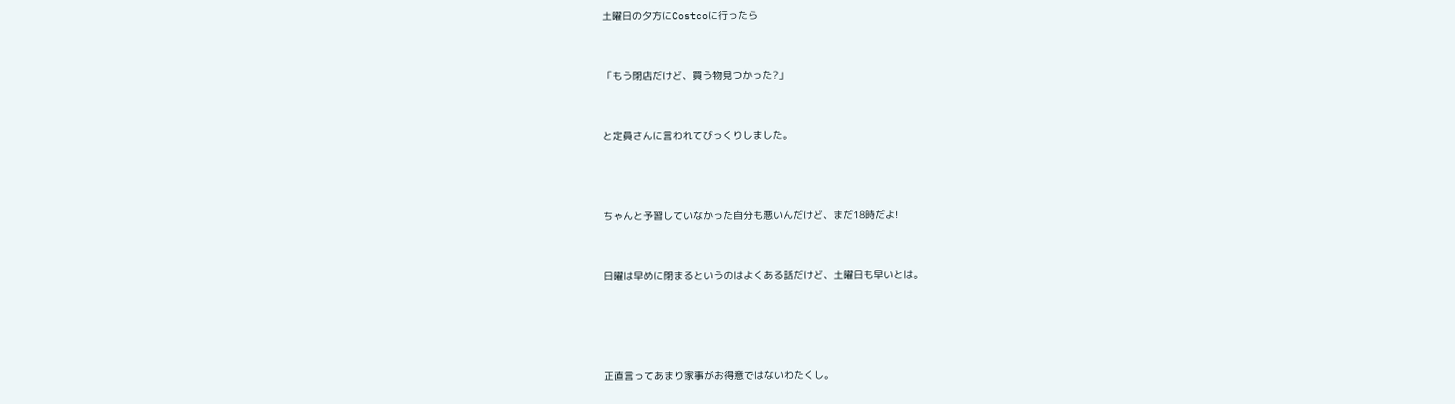土曜日の夕方にCostcoに行ったら


「もう閉店だけど、買う物見つかった?」


と定員さんに言われてびっくりしました。



ちゃんと予習していなかった自分も悪いんだけど、まだ18時だよ!


日曜は早めに閉まるというのはよくある話だけど、土曜日も早いとは。




正直言ってあまり家事がお得意ではないわたくし。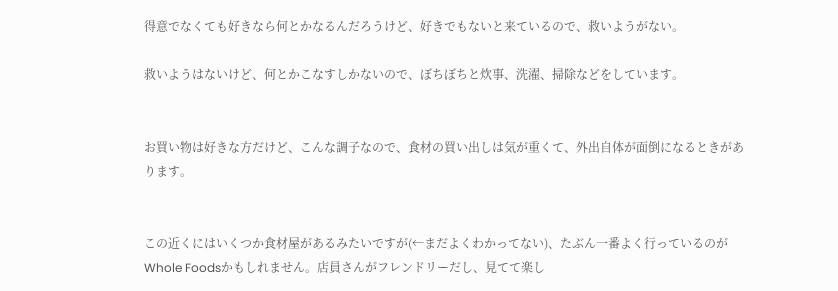得意でなくても好きなら何とかなるんだろうけど、好きでもないと来ているので、救いようがない。

救いようはないけど、何とかこなすしかないので、ぼちぼちと炊事、洗濯、掃除などをしています。


お買い物は好きな方だけど、こんな調子なので、食材の買い出しは気が重くて、外出自体が面倒になるときがあります。


この近くにはいくつか食材屋があるみたいですが(←まだよくわかってない)、たぶん一番よく行っているのがWhole Foodsかもしれません。店員さんがフレンドリーだし、見てて楽し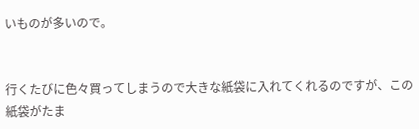いものが多いので。


行くたびに色々買ってしまうので大きな紙袋に入れてくれるのですが、この紙袋がたま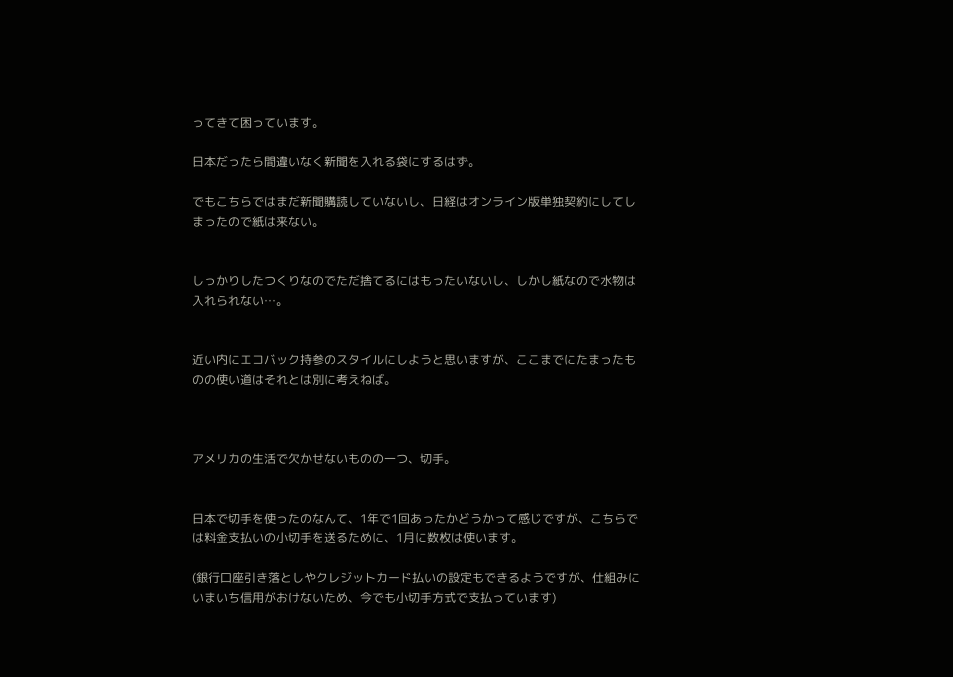ってきて困っています。

日本だったら間違いなく新聞を入れる袋にするはず。

でもこちらではまだ新聞購読していないし、日経はオンライン版単独契約にしてしまったので紙は来ない。


しっかりしたつくりなのでただ捨てるにはもったいないし、しかし紙なので水物は入れられない…。


近い内にエコバック持参のスタイルにしようと思いますが、ここまでにたまったものの使い道はそれとは別に考えねば。



アメリカの生活で欠かせないものの一つ、切手。


日本で切手を使ったのなんて、1年で1回あったかどうかって感じですが、こちらでは料金支払いの小切手を送るために、1月に数枚は使います。

(銀行口座引き落としやクレジットカード払いの設定もできるようですが、仕組みにいまいち信用がおけないため、今でも小切手方式で支払っています)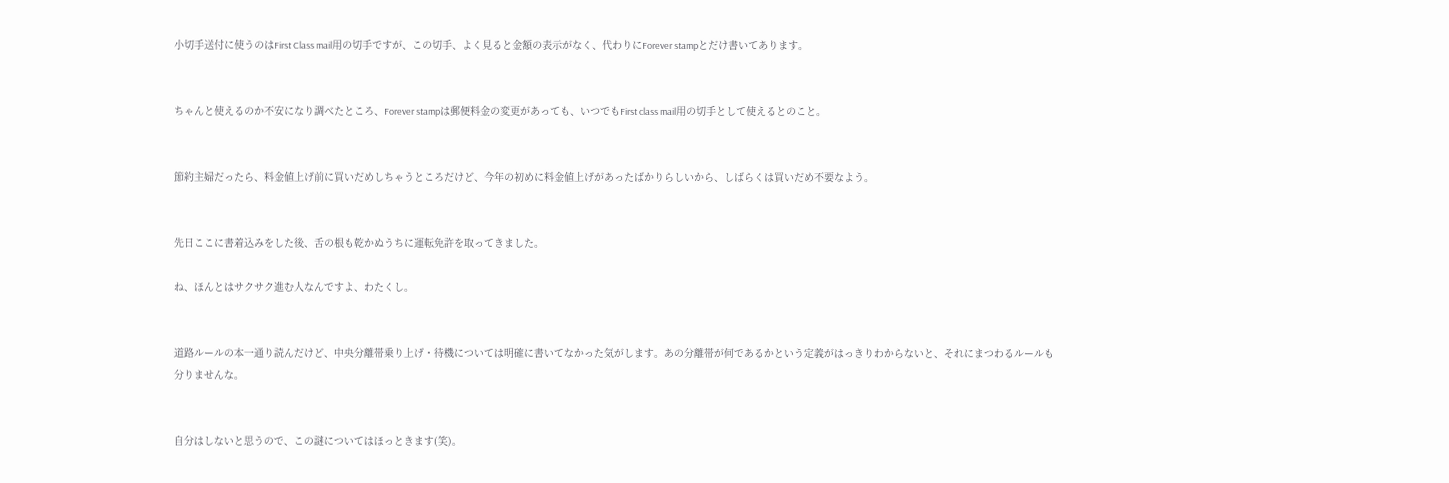小切手送付に使うのはFirst Class mail用の切手ですが、この切手、よく見ると金額の表示がなく、代わりにForever stampとだけ書いてあります。


ちゃんと使えるのか不安になり調べたところ、Forever stampは郵便料金の変更があっても、いつでもFirst class mail用の切手として使えるとのこと。


節約主婦だったら、料金値上げ前に買いだめしちゃうところだけど、今年の初めに料金値上げがあったばかりらしいから、しばらくは買いだめ不要なよう。


先日ここに書着込みをした後、舌の根も乾かぬうちに運転免許を取ってきました。

ね、ほんとはサクサク進む人なんですよ、わたくし。


道路ルールの本一通り読んだけど、中央分離帯乗り上げ・待機については明確に書いてなかった気がします。あの分離帯が何であるかという定義がはっきりわからないと、それにまつわるルールも分りませんな。


自分はしないと思うので、この謎についてはほっときます(笑)。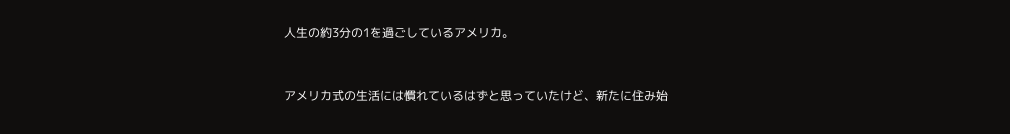人生の約3分の1を過ごしているアメリカ。


アメリカ式の生活には慣れているはずと思っていたけど、新たに住み始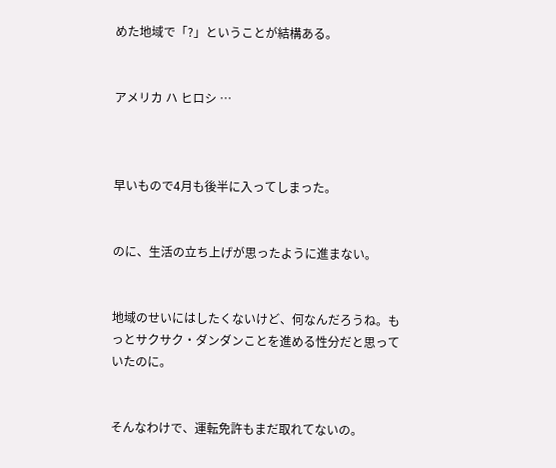めた地域で「?」ということが結構ある。


アメリカ ハ ヒロシ …



早いもので4月も後半に入ってしまった。


のに、生活の立ち上げが思ったように進まない。


地域のせいにはしたくないけど、何なんだろうね。もっとサクサク・ダンダンことを進める性分だと思っていたのに。


そんなわけで、運転免許もまだ取れてないの。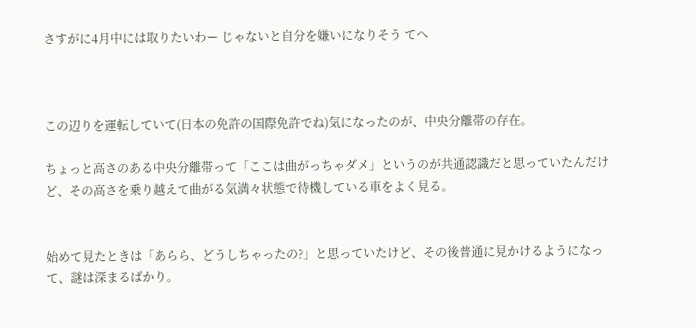さすがに4月中には取りたいわー じゃないと自分を嫌いになりそう てへ



この辺りを運転していて(日本の免許の国際免許でね)気になったのが、中央分離帯の存在。

ちょっと高さのある中央分離帯って「ここは曲がっちゃダメ」というのが共通認識だと思っていたんだけど、その高さを乗り越えて曲がる気満々状態で待機している車をよく見る。


始めて見たときは「あらら、どうしちゃったの?」と思っていたけど、その後普通に見かけるようになって、謎は深まるばかり。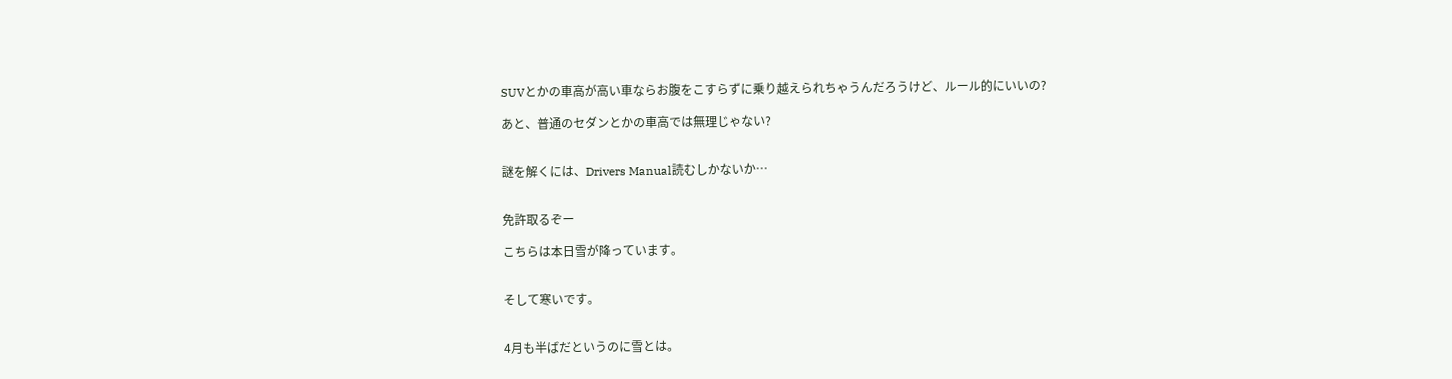SUVとかの車高が高い車ならお腹をこすらずに乗り越えられちゃうんだろうけど、ルール的にいいの?

あと、普通のセダンとかの車高では無理じゃない?


謎を解くには、Drivers Manual読むしかないか…


免許取るぞー

こちらは本日雪が降っています。


そして寒いです。


4月も半ばだというのに雪とは。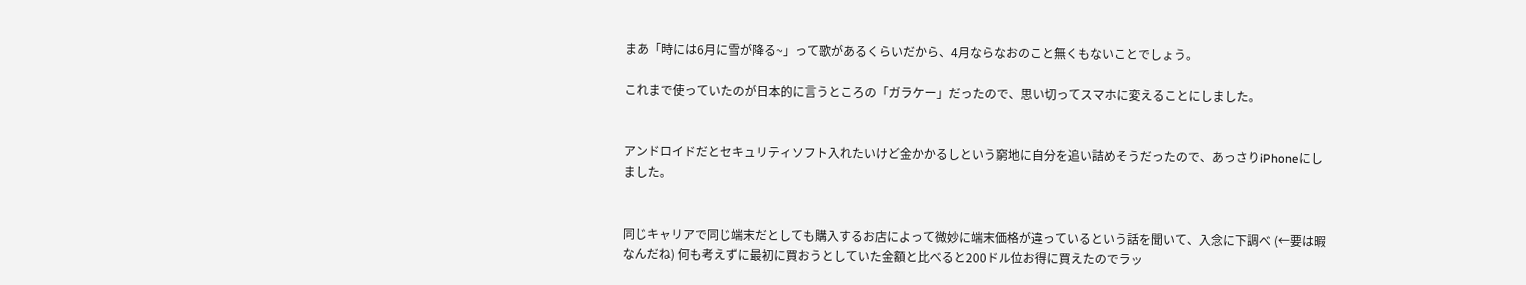まあ「時には6月に雪が降る~」って歌があるくらいだから、4月ならなおのこと無くもないことでしょう。

これまで使っていたのが日本的に言うところの「ガラケー」だったので、思い切ってスマホに変えることにしました。


アンドロイドだとセキュリティソフト入れたいけど金かかるしという窮地に自分を追い詰めそうだったので、あっさりiPhoneにしました。


同じキャリアで同じ端末だとしても購入するお店によって微妙に端末価格が違っているという話を聞いて、入念に下調べ (←要は暇なんだね) 何も考えずに最初に買おうとしていた金額と比べると200ドル位お得に買えたのでラッ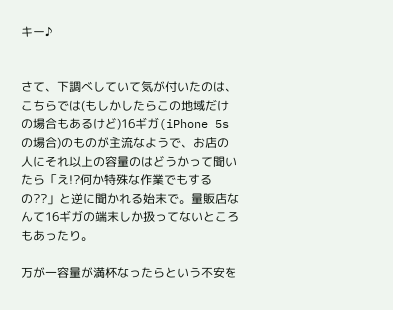キー♪


さて、下調べしていて気が付いたのは、こちらでは(もしかしたらこの地域だけの場合もあるけど)16ギガ(iPhone 5sの場合)のものが主流なようで、お店の人にそれ以上の容量のはどうかって聞いたら「え!?何か特殊な作業でもするの??」と逆に聞かれる始末で。量販店なんて16ギガの端末しか扱ってないところもあったり。

万が一容量が満杯なったらという不安を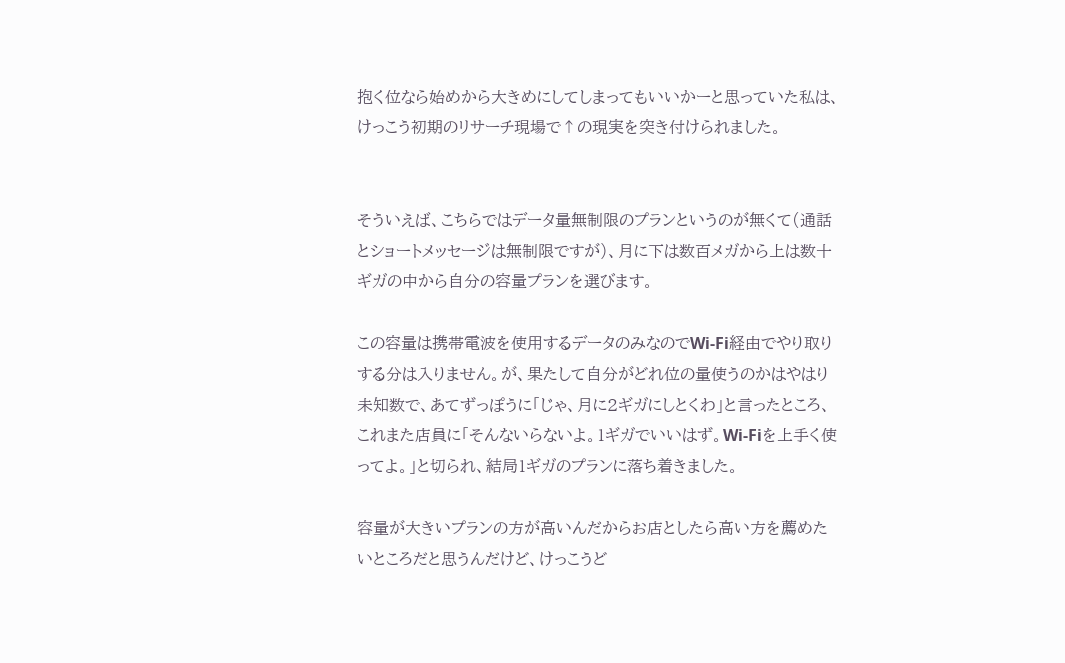抱く位なら始めから大きめにしてしまってもいいかーと思っていた私は、けっこう初期のリサーチ現場で↑の現実を突き付けられました。


そういえば、こちらではデータ量無制限のプランというのが無くて(通話とショートメッセージは無制限ですが)、月に下は数百メガから上は数十ギガの中から自分の容量プランを選びます。

この容量は携帯電波を使用するデータのみなのでWi-Fi経由でやり取りする分は入りません。が、果たして自分がどれ位の量使うのかはやはり未知数で、あてずっぽうに「じゃ、月に2ギガにしとくわ」と言ったところ、これまた店員に「そんないらないよ。1ギガでいいはず。Wi-Fiを上手く使ってよ。」と切られ、結局1ギガのプランに落ち着きました。

容量が大きいプランの方が高いんだからお店としたら高い方を薦めたいところだと思うんだけど、けっこうど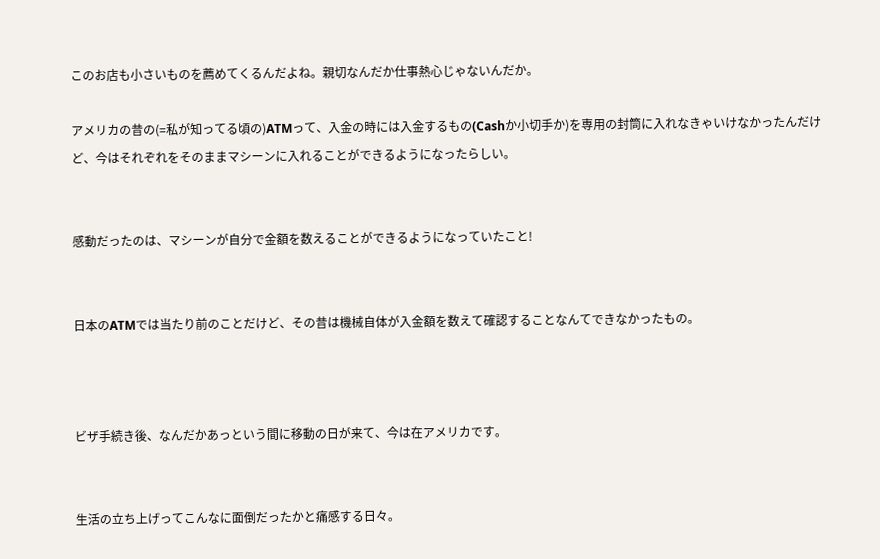このお店も小さいものを薦めてくるんだよね。親切なんだか仕事熱心じゃないんだか。

アメリカの昔の(=私が知ってる頃の)ATMって、入金の時には入金するもの(Cashか小切手か)を専用の封筒に入れなきゃいけなかったんだけど、今はそれぞれをそのままマシーンに入れることができるようになったらしい。


感動だったのは、マシーンが自分で金額を数えることができるようになっていたこと!


日本のATMでは当たり前のことだけど、その昔は機械自体が入金額を数えて確認することなんてできなかったもの。



ビザ手続き後、なんだかあっという間に移動の日が来て、今は在アメリカです。


生活の立ち上げってこんなに面倒だったかと痛感する日々。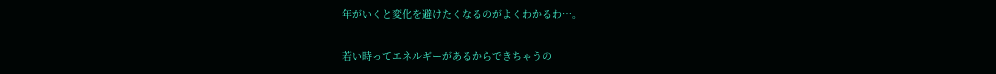年がいくと変化を避けたくなるのがよくわかるわ…。


若い時ってエネルギーがあるからできちゃうの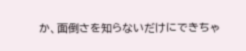か、面倒さを知らないだけにできちゃ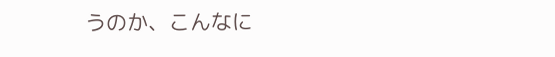うのか、こんなに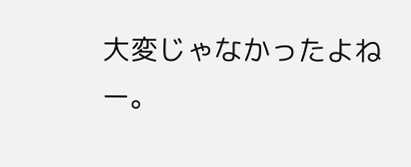大変じゃなかったよねー。